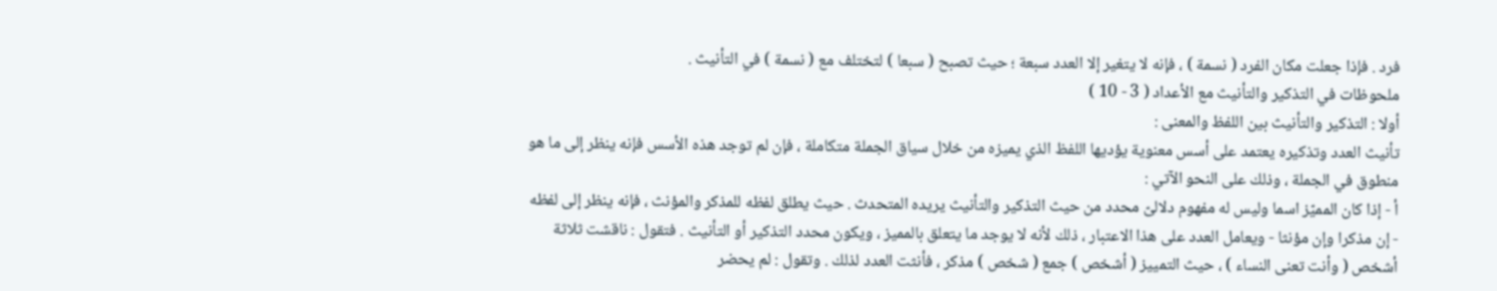فرد . فإذا جعلت مكان الفرد ( نسمة ) ، فإنه لا يتغير إلا العدد سبعة ؛ حيث تصبح ( سبعا ) لتختلف مع ( نسمة ) في التأنيث .
ملحوظات في التذكير والتأنيث مع الأعداد ( 3 - 10 )
أولا : التذكير والتأنيث بين اللفظ والمعنى :
تأنيث العدد وتذكيره يعتمد على أسس معنوية يؤديها اللفظ الذي يميزه من خلال سياق الجملة متكاملة ، فإن لم توجد هذه الأسس فإنه ينظر إلى ما هو منطوق في الجملة ، وذلك على النحو الآتي :
أ - إذا كان المميّز اسما وليس له مفهوم دلالىّ محدد من حيث التذكير والتأنيث يريده المتحدث . حيث يطلق لفظه للمذكر والمؤنث ، فإنه ينظر إلى لفظه - إن مذكرا وإن مؤنثا - ويعامل العدد على هذا الاعتبار ، ذلك لأنه لا يوجد ما يتعلق بالمميز ، ويكون محدد التذكير أو التأنيث . فتقول : ناقشت ثلاثة أشخص ( وأنت تعنى النساء ) ، حيث التمييز ( أشخص ) جمع ( شخص ) مذكر ، فأنثت العدد لذلك . وتقول : لم يحضر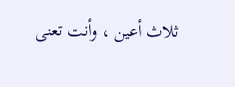ثلاث أعين ، وأنت تعنى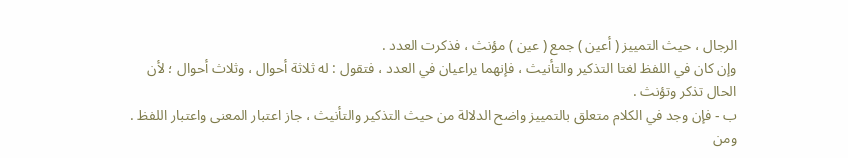الرجال ، حيث التمييز ( أعين ) جمع ( عين ) مؤنث ، فذكرت العدد .
وإن كان في اللفظ لغتا التذكير والتأنيث ، فإنهما يراعيان في العدد ، فتقول : له ثلاثة أحوال ، وثلاث أحوال ؛ لأن الحال تذكر وتؤنث .
ب - فإن وجد في الكلام متعلق بالتمييز واضح الدلالة من حيث التذكير والتأنيث ، جاز اعتبار المعنى واعتبار اللفظ .
ومن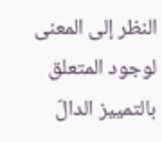النظر إلى المعنى لوجود المتعلق بالتمييز الدالّ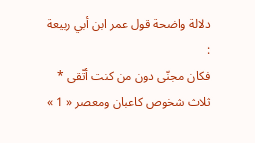دلالة واضحة قول عمر ابن أبي ربيعة :
فكان مجنّى دون من كنت أتّقى * ثلاث شخوص كاعبان ومعصر « 1 »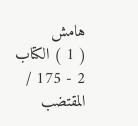هامش
( 1 ) الكتاب 2 - 175 / المقتضب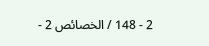2 - 148 / الخصائص 2 -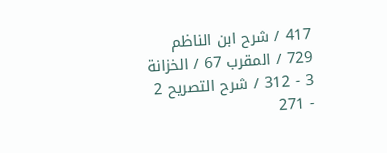417 / شرح ابن الناظم 729 / المقرب 67 / الخزانة 3 - 312 / شرح التصريح 2 - 271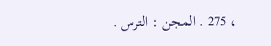، 275 . المجن : الترس .